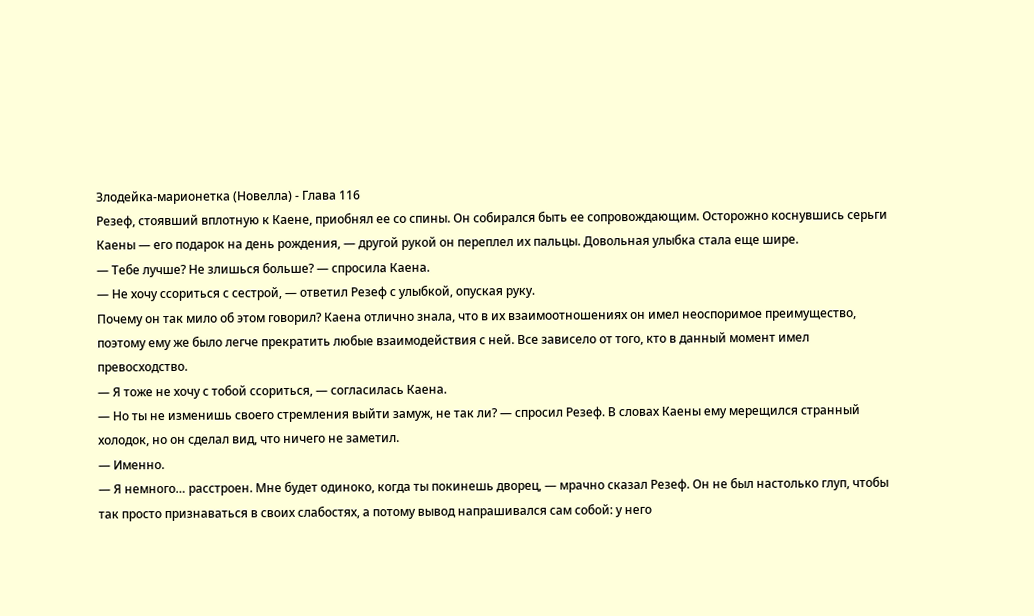Злодейка-марионетка (Новелла) - Глава 116
Резеф, стоявший вплотную к Каене, приобнял ее со спины. Он собирался быть ее сопровождающим. Осторожно коснувшись серьги Каены — его подарок на день рождения, — другой рукой он переплел их пальцы. Довольная улыбка стала еще шире.
— Тебе лучше? Не злишься больше? — спросила Каена.
— Не хочу ссориться с сестрой, — ответил Резеф с улыбкой, опуская руку.
Почему он так мило об этом говорил? Каена отлично знала, что в их взаимоотношениях он имел неоспоримое преимущество, поэтому ему же было легче прекратить любые взаимодействия с ней. Все зависело от того, кто в данный момент имел превосходство.
— Я тоже не хочу с тобой ссориться, — согласилась Каена.
— Но ты не изменишь своего стремления выйти замуж, не так ли? — спросил Резеф. В словах Каены ему мерещился странный холодок, но он сделал вид, что ничего не заметил.
— Именно.
— Я немного… расстроен. Мне будет одиноко, когда ты покинешь дворец, — мрачно сказал Резеф. Он не был настолько глуп, чтобы так просто признаваться в своих слабостях, а потому вывод напрашивался сам собой: у него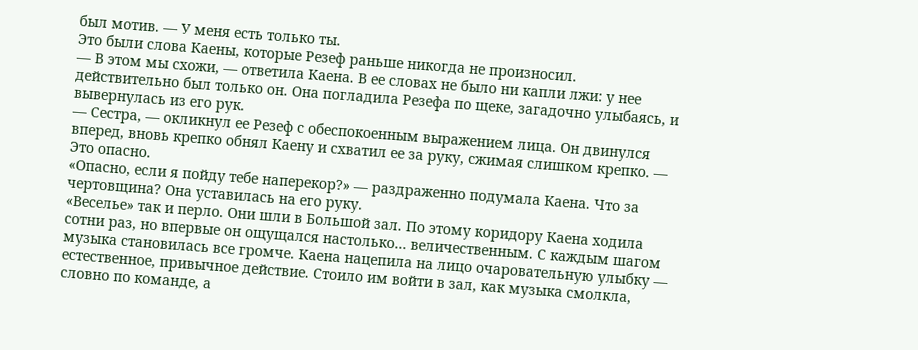был мотив. — У меня есть только ты.
Это были слова Каены, которые Резеф раньше никогда не произносил.
— В этом мы схожи, — ответила Каена. В ее словах не было ни капли лжи: у нее действительно был только он. Она погладила Резефа по щеке, загадочно улыбаясь, и вывернулась из его рук.
— Сестра, — окликнул ее Резеф с обеспокоенным выражением лица. Он двинулся вперед, вновь крепко обнял Каену и схватил ее за руку, сжимая слишком крепко. — Это опасно.
«Опасно, если я пойду тебе наперекор?» — раздраженно подумала Каена. Что за чертовщина? Она уставилась на его руку.
«Веселье» так и перло. Они шли в Большой зал. По этому коридору Каена ходила сотни раз, но впервые он ощущался настолько… величественным. С каждым шагом музыка становилась все громче. Каена нацепила на лицо очаровательную улыбку — естественное, привычное действие. Стоило им войти в зал, как музыка смолкла, словно по команде, а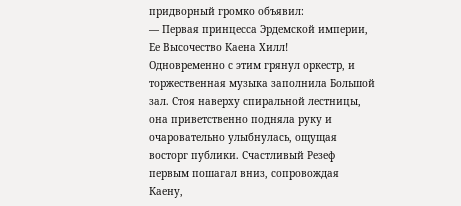придворный громко объявил:
— Первая принцесса Эрдемской империи, Ее Высочество Каена Хилл!
Одновременно с этим грянул оркестр, и торжественная музыка заполнила Большой зал. Стоя наверху спиральной лестницы, она приветственно подняла руку и очаровательно улыбнулась, ощущая восторг публики. Счастливый Резеф первым пошагал вниз, сопровождая Каену,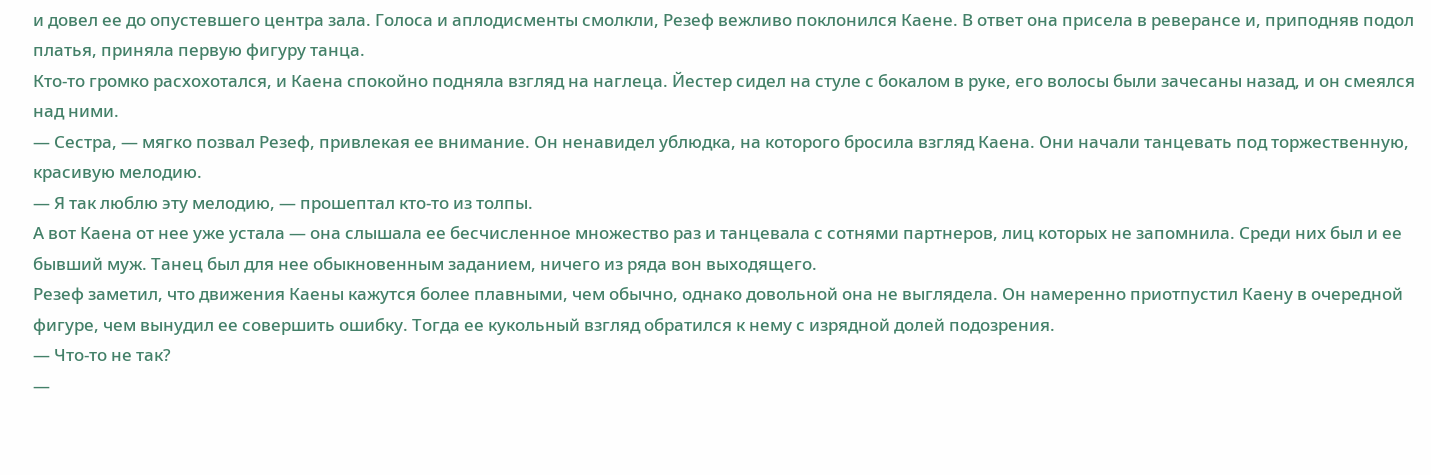и довел ее до опустевшего центра зала. Голоса и аплодисменты смолкли, Резеф вежливо поклонился Каене. В ответ она присела в реверансе и, приподняв подол платья, приняла первую фигуру танца.
Кто-то громко расхохотался, и Каена спокойно подняла взгляд на наглеца. Йестер сидел на стуле с бокалом в руке, его волосы были зачесаны назад, и он смеялся над ними.
— Сестра, — мягко позвал Резеф, привлекая ее внимание. Он ненавидел ублюдка, на которого бросила взгляд Каена. Они начали танцевать под торжественную, красивую мелодию.
— Я так люблю эту мелодию, — прошептал кто-то из толпы.
А вот Каена от нее уже устала — она слышала ее бесчисленное множество раз и танцевала с сотнями партнеров, лиц которых не запомнила. Среди них был и ее бывший муж. Танец был для нее обыкновенным заданием, ничего из ряда вон выходящего.
Резеф заметил, что движения Каены кажутся более плавными, чем обычно, однако довольной она не выглядела. Он намеренно приотпустил Каену в очередной фигуре, чем вынудил ее совершить ошибку. Тогда ее кукольный взгляд обратился к нему с изрядной долей подозрения.
— Что-то не так?
—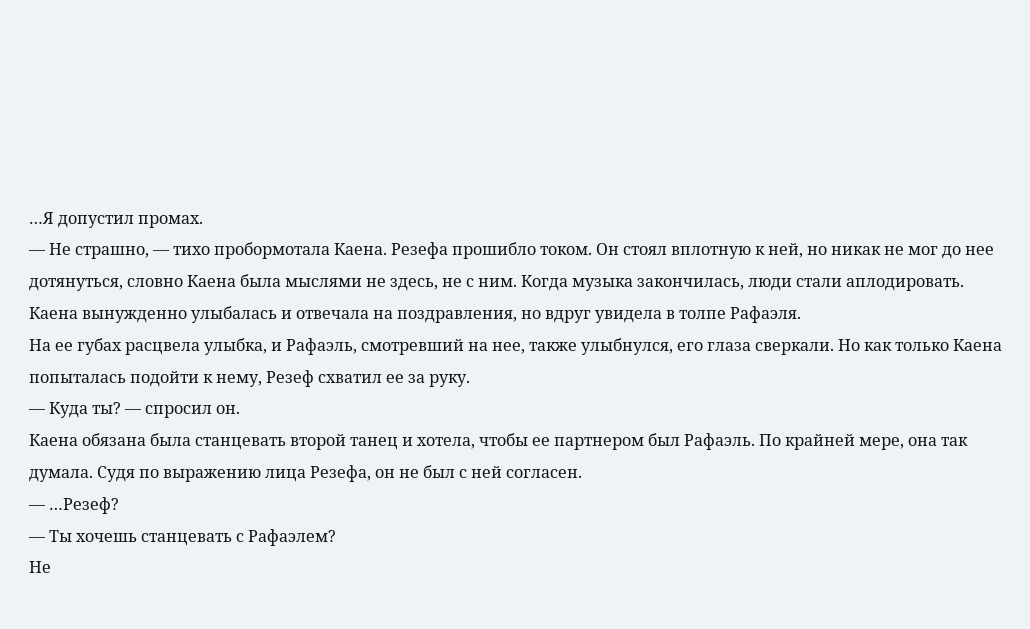…Я допустил промах.
— Не страшно, — тихо пробормотала Каена. Резефа прошибло током. Он стоял вплотную к ней, но никак не мог до нее дотянуться, словно Каена была мыслями не здесь, не с ним. Когда музыка закончилась, люди стали аплодировать. Каена вынужденно улыбалась и отвечала на поздравления, но вдруг увидела в толпе Рафаэля.
На ее губах расцвела улыбка, и Рафаэль, смотревший на нее, также улыбнулся, его глаза сверкали. Но как только Каена попыталась подойти к нему, Резеф схватил ее за руку.
— Куда ты? — спросил он.
Каена обязана была станцевать второй танец и хотела, чтобы ее партнером был Рафаэль. По крайней мере, она так думала. Судя по выражению лица Резефа, он не был с ней согласен.
— …Резеф?
— Ты хочешь станцевать с Рафаэлем?
Не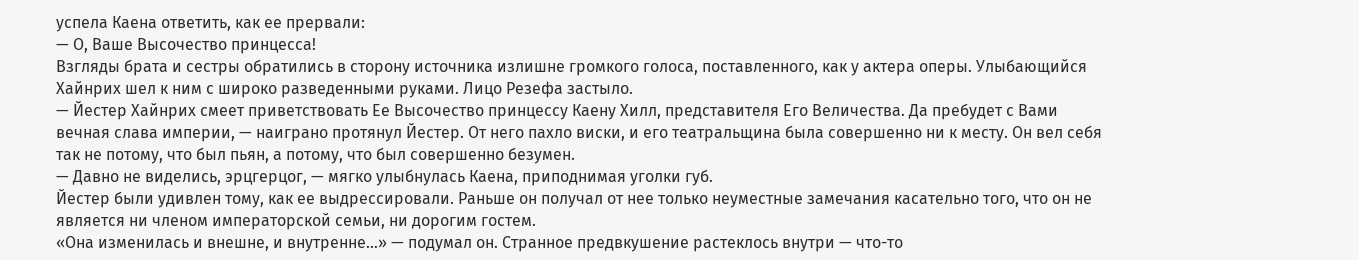успела Каена ответить, как ее прервали:
— О, Ваше Высочество принцесса!
Взгляды брата и сестры обратились в сторону источника излишне громкого голоса, поставленного, как у актера оперы. Улыбающийся Хайнрих шел к ним с широко разведенными руками. Лицо Резефа застыло.
— Йестер Хайнрих смеет приветствовать Ее Высочество принцессу Каену Хилл, представителя Его Величества. Да пребудет с Вами вечная слава империи, — наиграно протянул Йестер. От него пахло виски, и его театральщина была совершенно ни к месту. Он вел себя так не потому, что был пьян, а потому, что был совершенно безумен.
— Давно не виделись, эрцгерцог, — мягко улыбнулась Каена, приподнимая уголки губ.
Йестер были удивлен тому, как ее выдрессировали. Раньше он получал от нее только неуместные замечания касательно того, что он не является ни членом императорской семьи, ни дорогим гостем.
«Она изменилась и внешне, и внутренне…» — подумал он. Странное предвкушение растеклось внутри — что-то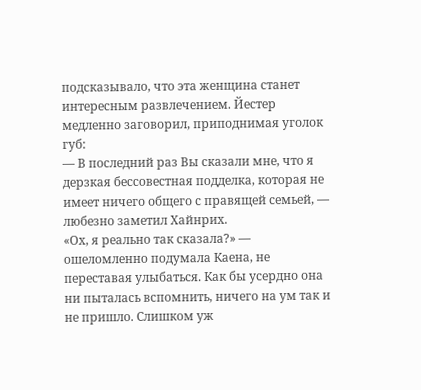подсказывало, что эта женщина станет интересным развлечением. Йестер медленно заговорил, приподнимая уголок губ:
— В последний раз Вы сказали мне, что я дерзкая бессовестная подделка, которая не имеет ничего общего с правящей семьей, — любезно заметил Хайнрих.
«Ох, я реально так сказала?» — ошеломленно подумала Каена, не переставая улыбаться. Как бы усердно она ни пыталась вспомнить, ничего на ум так и не пришло. Слишком уж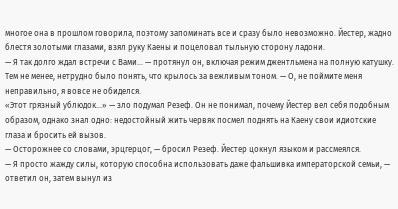многое она в прошлом говорила, поэтому запоминать все и сразу было невозможно. Йестер, жадно блестя золотыми глазами, взял руку Каены и поцеловал тыльную сторону ладони.
— Я так долго ждал встречи с Вами… — протянул он, включая режим джентльмена на полную катушку. Тем не менее, нетрудно было понять, что крылось за вежливым тоном. — О, не поймите меня неправильно, я вовсе не обиделся.
«Этот грязный ублюдок…» — зло подумал Резеф. Он не понимал, почему Йестер вел себя подобным образом, однако знал одно: недостойный жить червяк посмел поднять на Каену свои идиотские глаза и бросить ей вызов.
— Осторожнее со словами, эрцгерцог, — бросил Резеф. Йестер цокнул языком и рассмеялся.
— Я просто жажду силы, которую способна использовать даже фальшивка императорской семьи, — ответил он, затем вынул из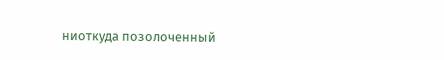ниоткуда позолоченный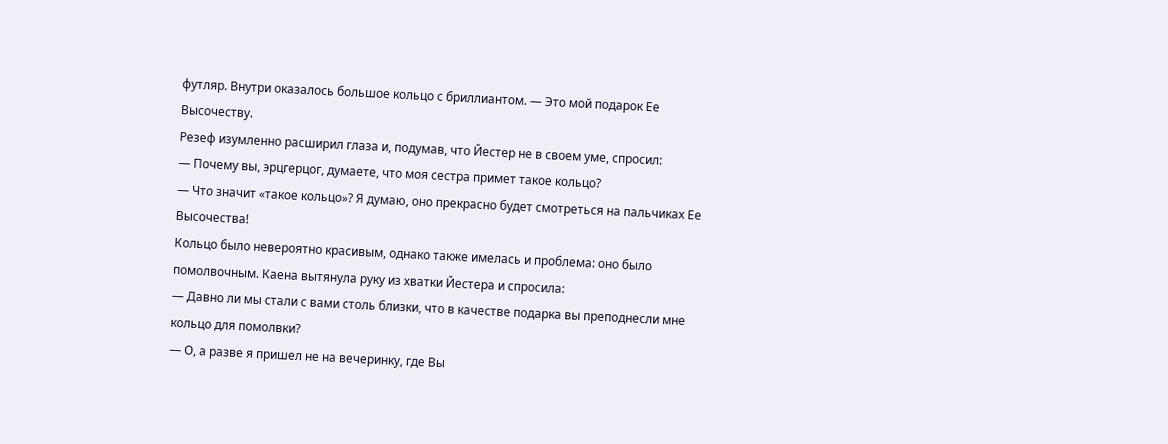футляр. Внутри оказалось большое кольцо с бриллиантом. — Это мой подарок Ее Высочеству.
Резеф изумленно расширил глаза и, подумав, что Йестер не в своем уме, спросил:
— Почему вы, эрцгерцог, думаете, что моя сестра примет такое кольцо?
— Что значит «такое кольцо»? Я думаю, оно прекрасно будет смотреться на пальчиках Ее Высочества!
Кольцо было невероятно красивым, однако также имелась и проблема: оно было помолвочным. Каена вытянула руку из хватки Йестера и спросила:
— Давно ли мы стали с вами столь близки, что в качестве подарка вы преподнесли мне кольцо для помолвки?
— О, а разве я пришел не на вечеринку, где Вы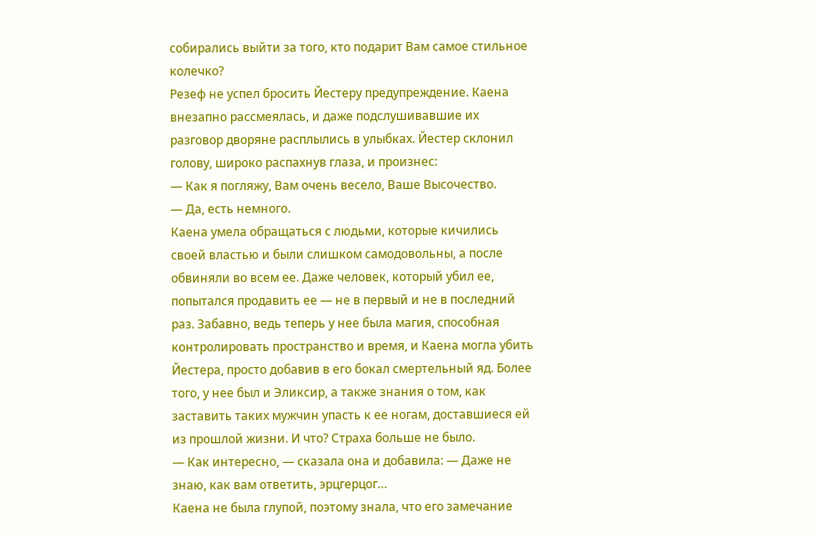собирались выйти за того, кто подарит Вам самое стильное колечко?
Резеф не успел бросить Йестеру предупреждение. Каена внезапно рассмеялась, и даже подслушивавшие их разговор дворяне расплылись в улыбках. Йестер склонил голову, широко распахнув глаза, и произнес:
— Как я погляжу, Вам очень весело, Ваше Высочество.
— Да, есть немного.
Каена умела обращаться с людьми, которые кичились своей властью и были слишком самодовольны, а после обвиняли во всем ее. Даже человек, который убил ее, попытался продавить ее — не в первый и не в последний раз. Забавно, ведь теперь у нее была магия, способная контролировать пространство и время, и Каена могла убить Йестера, просто добавив в его бокал смертельный яд. Более того, у нее был и Эликсир, а также знания о том, как заставить таких мужчин упасть к ее ногам, доставшиеся ей из прошлой жизни. И что? Страха больше не было.
— Как интересно, — сказала она и добавила: — Даже не знаю, как вам ответить, эрцгерцог…
Каена не была глупой, поэтому знала, что его замечание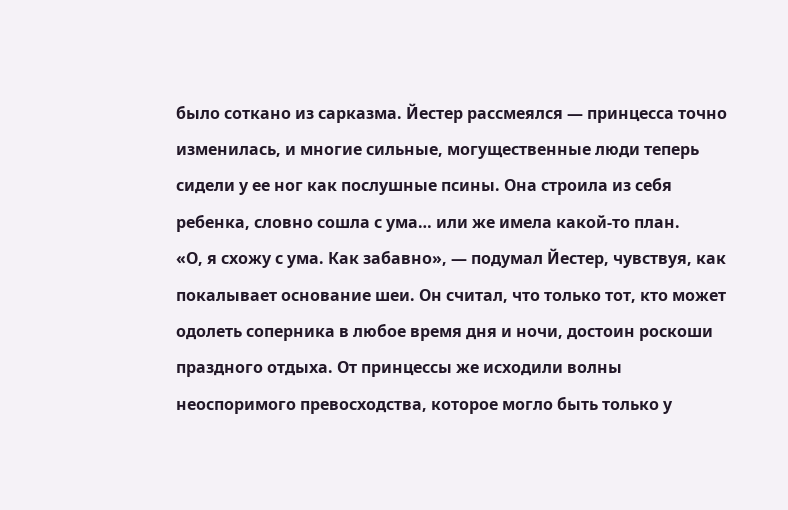было соткано из сарказма. Йестер рассмеялся — принцесса точно изменилась, и многие сильные, могущественные люди теперь сидели у ее ног как послушные псины. Она строила из себя ребенка, словно сошла с ума… или же имела какой-то план.
«О, я схожу с ума. Как забавно», — подумал Йестер, чувствуя, как покалывает основание шеи. Он считал, что только тот, кто может одолеть соперника в любое время дня и ночи, достоин роскоши праздного отдыха. От принцессы же исходили волны неоспоримого превосходства, которое могло быть только у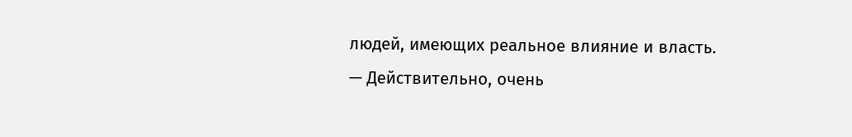людей, имеющих реальное влияние и власть.
— Действительно, очень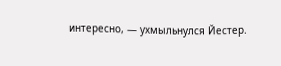интересно, — ухмыльнулся Йестер.